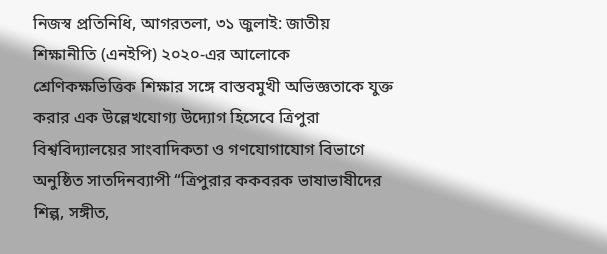নিজস্ব প্রতিনিধি, আগরতলা, ৩১ জুলাই: জাতীয় শিক্ষানীতি (এনইপি) ২০২০-এর আলোকে শ্রেণিকক্ষভিত্তিক শিক্ষার সঙ্গে বাস্তবমুখী অভিজ্ঞতাকে যুক্ত করার এক উল্লেখযোগ্য উদ্যোগ হিসেবে ত্রিপুরা বিশ্ববিদ্যালয়ের সাংবাদিকতা ও গণযোগাযোগ বিভাগে অনুষ্ঠিত সাতদিনব্যাপী “ত্রিপুরার ককবরক ভাষাভাষীদের শিল্প, সঙ্গীত,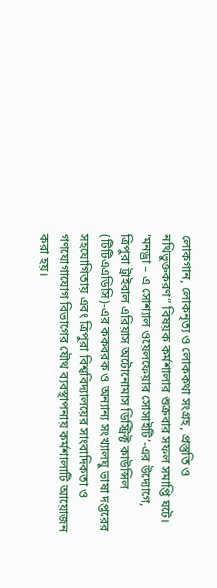লোকগান, লোকনৃত্য ও লোককথা সংগ্রহ, প্রস্তুতি ও নথিভুক্তকরণ” বিষয়ক কর্মশালার শুক্রবার সফল সমাপ্তি ঘটে।
‘মনড্রা – এ সোশ্যাল ওয়েলফেয়ার সোসাইটি’-এর উদ্যোগে, ত্রিপুরা ট্রাইবাল এরিয়াস অটোনোমাস ডিস্ট্রিক্ট কাউন্সিল (টিটিএএডিসি)-এর ককবরক ও অন্যান্য সংখ্যালঘু ভাষা দপ্তরের সহযোগিতায় এবং ত্রিপুরা বিশ্ববিদ্যালয়ের সাংবাদিকতা ও গণযোগাযোগ বিভাগের যৌথ ব্যবস্থাপনায় কর্মশালাটি আয়োজন করা হয়।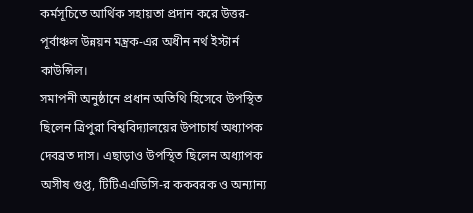কর্মসূচিতে আর্থিক সহায়তা প্রদান করে উত্তর-পূর্বাঞ্চল উন্নয়ন মন্ত্রক-এর অধীন নর্থ ইস্টার্ন কাউন্সিল।
সমাপনী অনুষ্ঠানে প্রধান অতিথি হিসেবে উপস্থিত ছিলেন ত্রিপুরা বিশ্ববিদ্যালয়ের উপাচার্য অধ্যাপক দেবব্রত দাস। এছাড়াও উপস্থিত ছিলেন অধ্যাপক অসীষ গুপ্ত, টিটিএএডিসি-র ককবরক ও অন্যান্য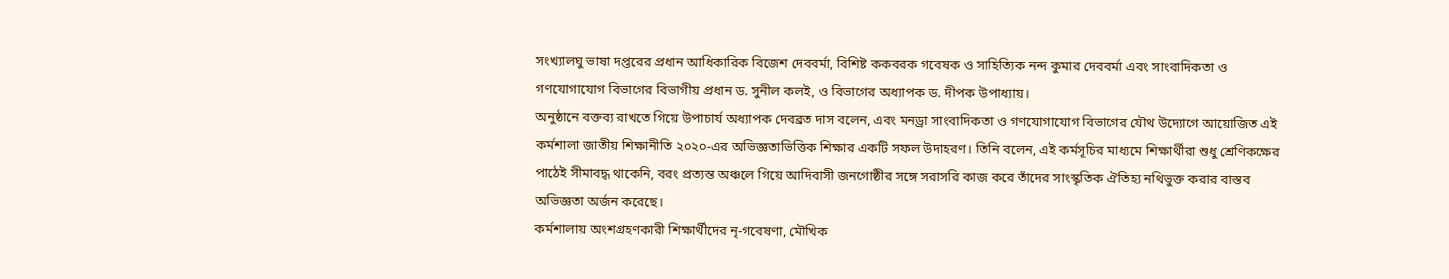সংখ্যালঘু ভাষা দপ্তরের প্রধান আধিকারিক বিজেশ দেববর্মা, বিশিষ্ট ককবরক গবেষক ও সাহিত্যিক নন্দ কুমার দেববর্মা এবং সাংবাদিকতা ও গণযোগাযোগ বিভাগের বিভাগীয় প্রধান ড. সুনীল কলই, ও বিভাগের অধ্যাপক ড. দীপক উপাধ্যায়।
অনুষ্ঠানে বক্তব্য রাখতে গিয়ে উপাচার্য অধ্যাপক দেবব্রত দাস বলেন, এবং মনড্রা সাংবাদিকতা ও গণযোগাযোগ বিভাগের যৌথ উদ্যোগে আয়োজিত এই কর্মশালা জাতীয় শিক্ষানীতি ২০২০-এর অভিজ্ঞতাভিত্তিক শিক্ষার একটি সফল উদাহরণ। তিনি বলেন, এই কর্মসূচির মাধ্যমে শিক্ষার্থীরা শুধু শ্রেণিকক্ষের পাঠেই সীমাবদ্ধ থাকেনি, বরং প্রত্যন্ত অঞ্চলে গিয়ে আদিবাসী জনগোষ্ঠীর সঙ্গে সরাসরি কাজ করে তাঁদের সাংস্কৃতিক ঐতিহ্য নথিভুক্ত করার বাস্তব অভিজ্ঞতা অর্জন করেছে।
কর্মশালায় অংশগ্রহণকারী শিক্ষার্থীদের নৃ-গবেষণা, মৌখিক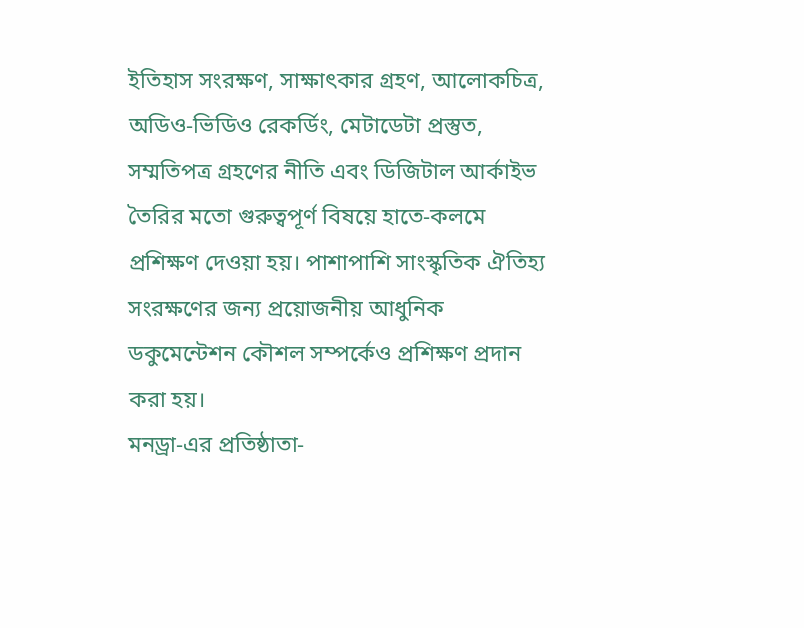ইতিহাস সংরক্ষণ, সাক্ষাৎকার গ্রহণ, আলোকচিত্র, অডিও-ভিডিও রেকর্ডিং, মেটাডেটা প্রস্তুত, সম্মতিপত্র গ্রহণের নীতি এবং ডিজিটাল আর্কাইভ তৈরির মতো গুরুত্বপূর্ণ বিষয়ে হাতে-কলমে প্রশিক্ষণ দেওয়া হয়। পাশাপাশি সাংস্কৃতিক ঐতিহ্য সংরক্ষণের জন্য প্রয়োজনীয় আধুনিক ডকুমেন্টেশন কৌশল সম্পর্কেও প্রশিক্ষণ প্রদান করা হয়।
মনড্রা-এর প্রতিষ্ঠাতা-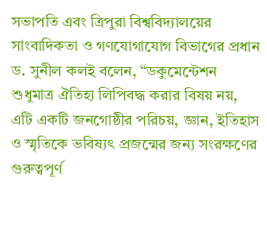সভাপতি এবং ত্রিপুরা বিশ্ববিদ্যালয়ের সাংবাদিকতা ও গণযোগাযোগ বিভাগের প্রধান ড. সুনীল কলই বলেন, “ডকুমেন্টেশন শুধুমাত্র ঐতিহ্য লিপিবদ্ধ করার বিষয় নয়, এটি একটি জনগোষ্ঠীর পরিচয়, জ্ঞান, ইতিহাস ও স্মৃতিকে ভবিষ্যৎ প্রজন্মের জন্য সংরক্ষণের গুরুত্বপূর্ণ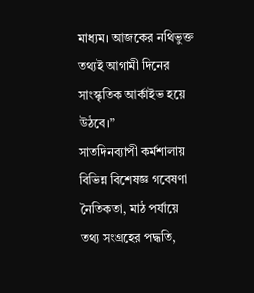মাধ্যম। আজকের নথিভুক্ত তথ্যই আগামী দিনের সাংস্কৃতিক আর্কাইভ হয়ে উঠবে।”
সাতদিনব্যাপী কর্মশালায় বিভিন্ন বিশেষজ্ঞ গবেষণা নৈতিকতা, মাঠ পর্যায়ে তথ্য সংগ্রহের পদ্ধতি,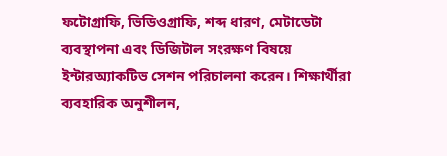ফটোগ্রাফি, ভিডিওগ্রাফি, শব্দ ধারণ, মেটাডেটা ব্যবস্থাপনা এবং ডিজিটাল সংরক্ষণ বিষয়ে ইন্টারঅ্যাকটিভ সেশন পরিচালনা করেন। শিক্ষার্থীরা ব্যবহারিক অনুশীলন,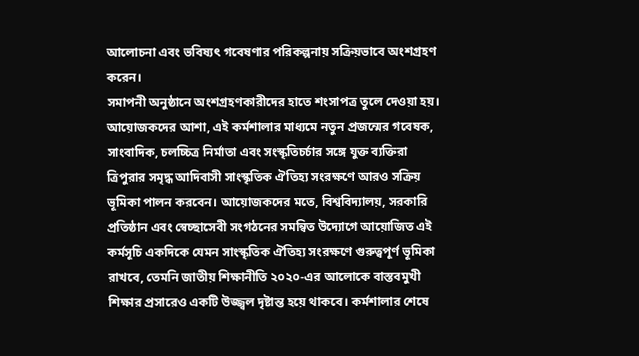আলোচনা এবং ভবিষ্যৎ গবেষণার পরিকল্পনায় সক্রিয়ভাবে অংশগ্রহণ করেন।
সমাপনী অনুষ্ঠানে অংশগ্রহণকারীদের হাতে শংসাপত্র তুলে দেওয়া হয়। আয়োজকদের আশা, এই কর্মশালার মাধ্যমে নতুন প্রজন্মের গবেষক, সাংবাদিক, চলচ্চিত্র নির্মাতা এবং সংস্কৃতিচর্চার সঙ্গে যুক্ত ব্যক্তিরা ত্রিপুরার সমৃদ্ধ আদিবাসী সাংস্কৃতিক ঐতিহ্য সংরক্ষণে আরও সক্রিয় ভূমিকা পালন করবেন। আয়োজকদের মতে, বিশ্ববিদ্যালয়, সরকারি প্রতিষ্ঠান এবং স্বেচ্ছাসেবী সংগঠনের সমন্বিত উদ্যোগে আয়োজিত এই কর্মসূচি একদিকে যেমন সাংস্কৃতিক ঐতিহ্য সংরক্ষণে গুরুত্বপূর্ণ ভূমিকা রাখবে, তেমনি জাতীয় শিক্ষানীতি ২০২০-এর আলোকে বাস্তবমুখী শিক্ষার প্রসারেও একটি উজ্জ্বল দৃষ্টান্ত হয়ে থাকবে। কর্মশালার শেষে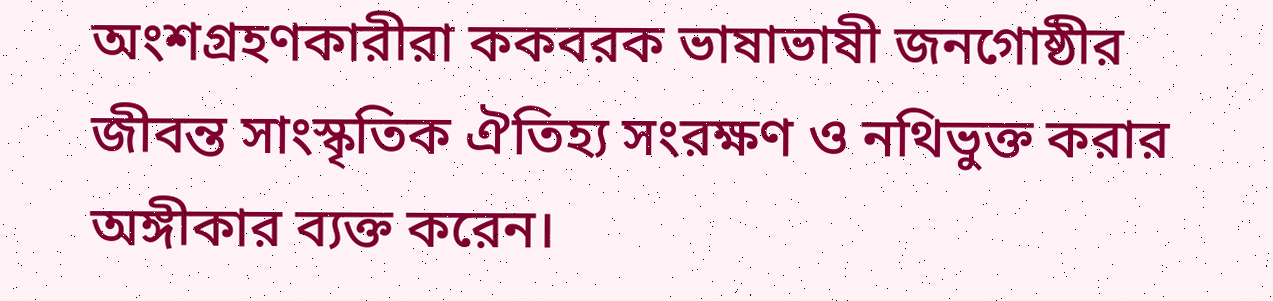অংশগ্রহণকারীরা ককবরক ভাষাভাষী জনগোষ্ঠীর জীবন্ত সাংস্কৃতিক ঐতিহ্য সংরক্ষণ ও নথিভুক্ত করার অঙ্গীকার ব্যক্ত করেন।